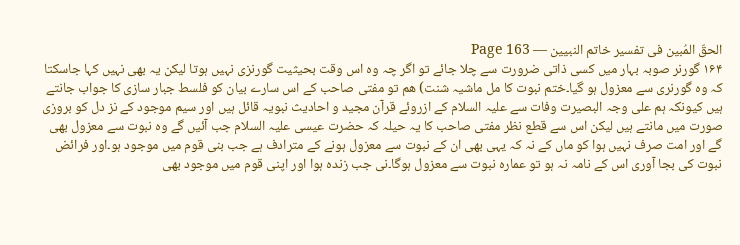الحقّ المُبین فی تفسیر خاتم النبیین — Page 163
۱۶۴ گورنر صوبہ بہار میں کسی ذاتی ضرورت سے چلا جائے تو اگر چہ وہ اس وقت بحیثیت گورنزی نہیں ہوتا لیکن یہ بھی نہیں کہا جاسکتا کہ وہ گورنری سے معزول ہو گیا۔ختم نبوت کا مل ماشیہ شنت) هم تو مفتی صاحب کے اس سارے بیان کو فلسط جبار سازی کا جواب جانتے ہیں کیونکہ ہم علی وجہ البصیرت وفات سے علیہ السلام کے ازروئے قرآن مجید و احادیث نبویہ قائل ہیں اور سیم موجود کے نز دل کو بروزی صورت میں مانتے ہیں لیکن اس سے قطع نظر مفتی صاحب کا یہ حیلہ کہ حضرت عیسی علیہ السلام جب آئیں گے وہ نبوت سے معزول بھی گے اور امت صرف نہیں ہوا کو ماں کے نہ کہ یہی بھی ان کے نبوت سے معزول ہونے کے مترادف ہے جب بنی قوم میں موجود ہو۔اور فرائض نبوت کی بجا آوری اس کے نامہ نہ ہو تو عمارہ نبوت سے معزول ہوگا۔نی جب زندہ ہوا اور اپنی قوم میں موجود بھی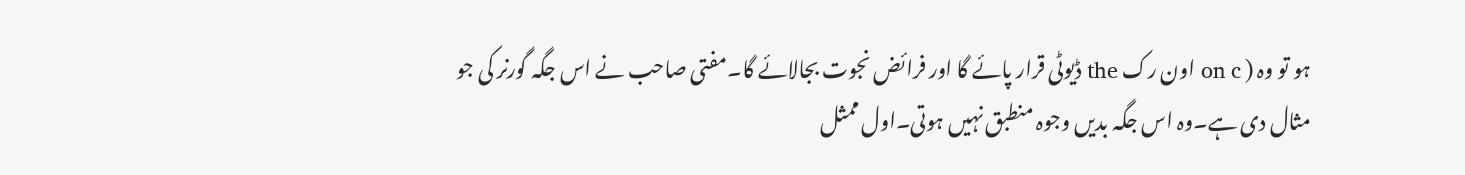ہو تو وہ ( on c اون رک the ڈیوٹی قرار پائے گا اور فرائض نجوت بجالائے گا۔مفتی صاحب نے اس جگہ گورنر کی جو مثال دی ہے۔وہ اس جگہ بدیں وجوہ منطبق نہیں ہوتی۔اول ممثل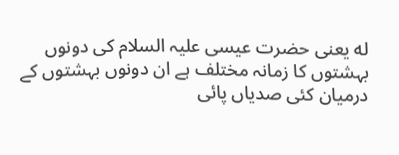له یعنی حضرت عیسی علیہ السلام کی دونوں بہشتوں کا زمانہ مختلف ہے ان دونوں بہشتوں کے درمیان کئی صدیاں پائی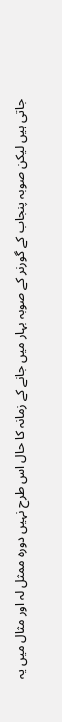جاتی ہیں لیکن صوبہ پنجاب کے گورنر کے صوبہ بہار میں جانے کے زمانہ کا حال اس طرح نہیں دوره ممثل لہ اور مثال میں یہ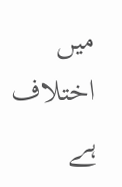میں اختلاف ہے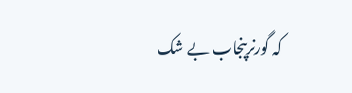کہ گورنرپنجاب بے شک